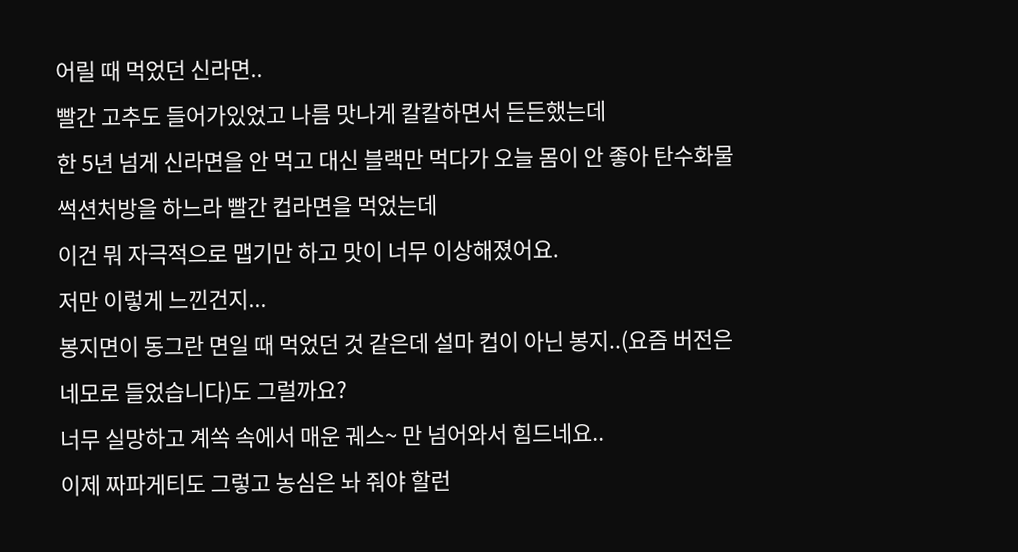어릴 때 먹었던 신라면..
빨간 고추도 들어가있었고 나름 맛나게 칼칼하면서 든든했는데
한 5년 넘게 신라면을 안 먹고 대신 블랙만 먹다가 오늘 몸이 안 좋아 탄수화물 썩션처방을 하느라 빨간 컵라면을 먹었는데
이건 뭐 자극적으로 맵기만 하고 맛이 너무 이상해졌어요.
저만 이렇게 느낀건지...
봉지면이 동그란 면일 때 먹었던 것 같은데 설마 컵이 아닌 봉지..(요즘 버전은 네모로 들었습니다)도 그럴까요?
너무 실망하고 계쏙 속에서 매운 궤스~ 만 넘어와서 힘드네요..
이제 짜파게티도 그렇고 농심은 놔 줘야 할런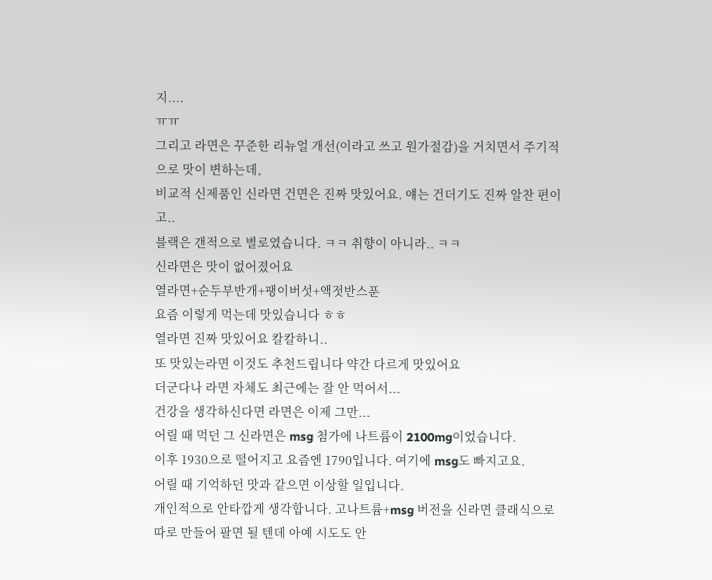지....
ㅠㅠ
그리고 라면은 꾸준한 리뉴얼 개선(이라고 쓰고 원가절감)을 거치면서 주기적으로 맛이 변하는데,
비교적 신제품인 신라면 건면은 진짜 맛있어요. 얘는 건더기도 진짜 알찬 편이고..
블랙은 갠적으로 별로였습니다. ㅋㅋ 취향이 아니라.. ㅋㅋ
신라면은 맛이 없어졌어요
열라면+순두부반개+팽이버섯+액젓반스푼
요즘 이렇게 먹는데 맛있습니다 ㅎㅎ
열라면 진짜 맛있어요 칼칼하니..
또 맛있는라면 이것도 추천드립니다 약간 다르게 맛있어요
더군다나 라면 자체도 최근에는 잘 안 먹어서...
건강을 생각하신다면 라면은 이제 그만...
어릴 때 먹던 그 신라면은 msg 첨가에 나트륨이 2100mg이었습니다.
이후 1930으로 떨어지고 요즘엔 1790입니다. 여기에 msg도 빠지고요.
어릴 때 기억하던 맛과 같으면 이상할 일입니다.
개인적으로 안타깝게 생각합니다. 고나트륨+msg 버전을 신라면 클래식으로 따로 만들어 팔면 될 텐데 아예 시도도 안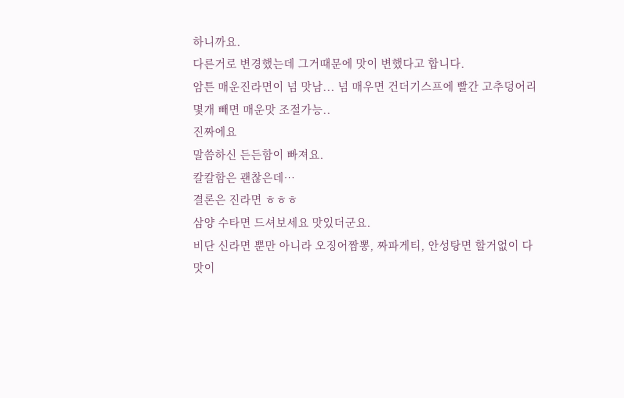하니까요.
다른거로 변경했는데 그거때문에 맛이 변했다고 합니다.
암튼 매운진라면이 넘 맛남... 넘 매우면 건더기스프에 빨간 고추덩어리 몇개 빼면 매운맛 조절가능..
진짜에요
말씀하신 든든함이 빠져요.
칼칼함은 괜찮은데…
결론은 진라면 ㅎㅎㅎ
삼양 수타면 드셔보세요 맛있더군요.
비단 신라면 뿐만 아니라 오징어짬뽕, 짜파게티, 안성탕면 할거없이 다 맛이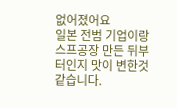없어졌어요
일본 전범 기업이랑 스프공장 만든 뒤부터인지 맛이 변한것 같습니다.